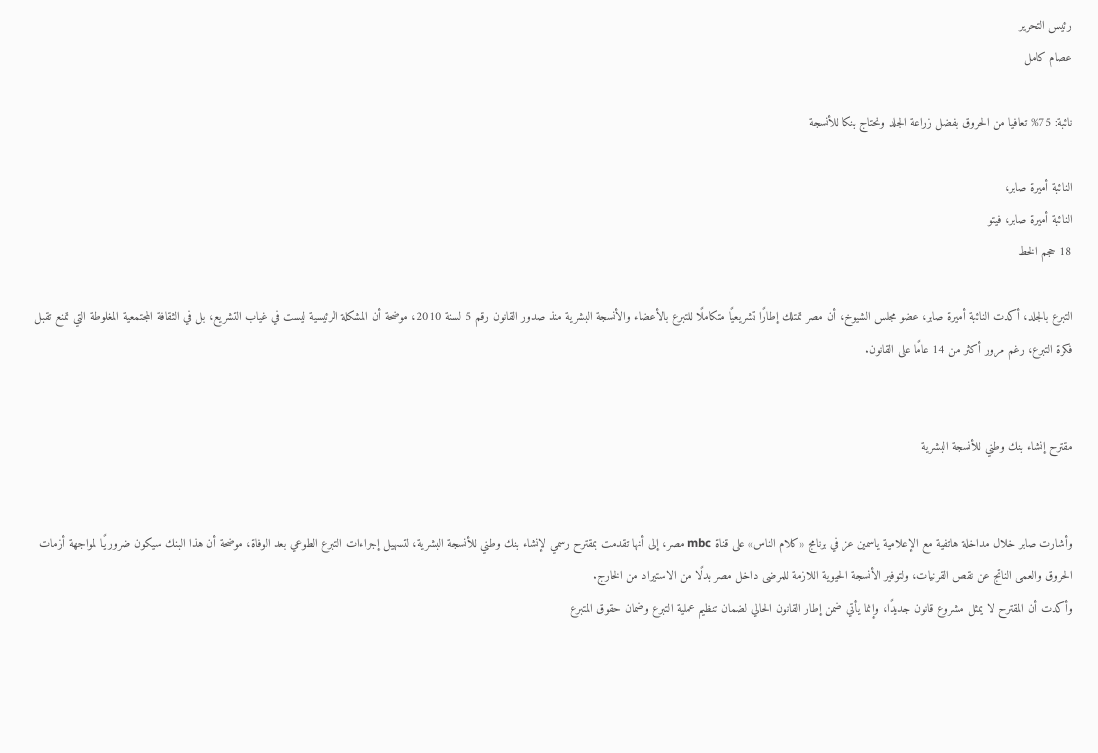رئيس التحرير
عصام كامل

نائبة: 75% تعافيا من الحروق بفضل زراعة الجلد ونحتاج بنكا للأنسجة

النائبة أميرة صابر،
النائبة أميرة صابر، فيتو
18 حجم الخط

التبرع بالجلد، أكدت النائبة أميرة صابر، عضو مجلس الشيوخ، أن مصر تمتلك إطارًا تشريعيًا متكاملًا للتبرع بالأعضاء والأنسجة البشرية منذ صدور القانون رقم 5 لسنة 2010، موضحة أن المشكلة الرئيسية ليست في غياب التشريع، بل في الثقافة المجتمعية المغلوطة التي تمنع تقبل فكرة التبرع، رغم مرور أكثر من 14 عامًا على القانون.


مقترح إنشاء بنك وطني للأنسجة البشرية


وأشارت صابر خلال مداخلة هاتفية مع الإعلامية ياسمين عز في برنامج «كلام الناس» على قناة mbc مصر، إلى أنها تقدمت بمقترح رسمي لإنشاء بنك وطني للأنسجة البشرية، لتسهيل إجراءات التبرع الطوعي بعد الوفاة، موضحة أن هذا البنك سيكون ضروريًا لمواجهة أزمات الحروق والعمى الناتج عن نقص القرنيات، ولتوفير الأنسجة الحيوية اللازمة للمرضى داخل مصر بدلًا من الاستيراد من الخارج.
وأكدت أن المقترح لا يمثل مشروع قانون جديدًا، وإنما يأتي ضمن إطار القانون الحالي لضمان تنظيم عملية التبرع وضمان حقوق المتبرع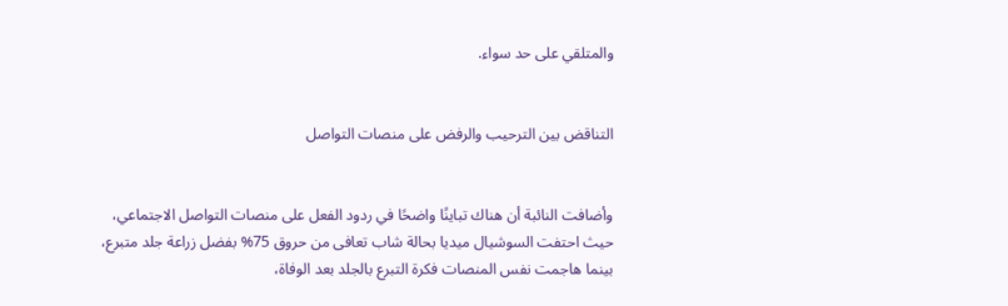والمتلقي على حد سواء.


التناقض بين الترحيب والرفض على منصات التواصل


وأضافت النائبة أن هناك تباينًا واضحًا في ردود الفعل على منصات التواصل الاجتماعي، حيث احتفت السوشيال ميديا بحالة شاب تعافى من حروق 75% بفضل زراعة جلد متبرع، بينما هاجمت نفس المنصات فكرة التبرع بالجلد بعد الوفاة،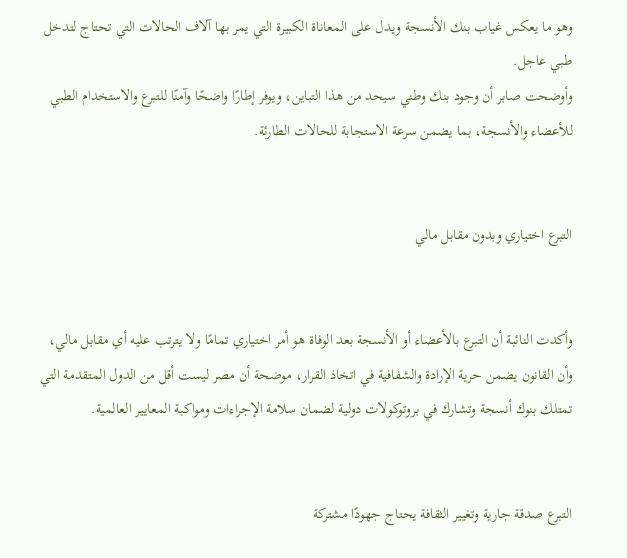وهو ما يعكس غياب بنك الأنسجة ويدل على المعاناة الكبيرة التي يمر بها آلاف الحالات التي تحتاج لتدخل طبي عاجل.
وأوضحت صابر أن وجود بنك وطني سيحد من هذا التباين، ويوفر إطارًا واضحًا وآمنًا للتبرع والاستخدام الطبي للأعضاء والأنسجة، بما يضمن سرعة الاستجابة للحالات الطارئة.


التبرع اختياري وبدون مقابل مالي


وأكدت النائبة أن التبرع بالأعضاء أو الأنسجة بعد الوفاة هو أمر اختياري تمامًا ولا يترتب عليه أي مقابل مالي، وأن القانون يضمن حرية الإرادة والشفافية في اتخاذ القرار، موضحة أن مصر ليست أقل من الدول المتقدمة التي تمتلك بنوك أنسجة وتشارك في بروتوكولات دولية لضمان سلامة الإجراءات ومواكبة المعايير العالمية.


التبرع صدقة جارية وتغيير الثقافة يحتاج جهودًا مشتركة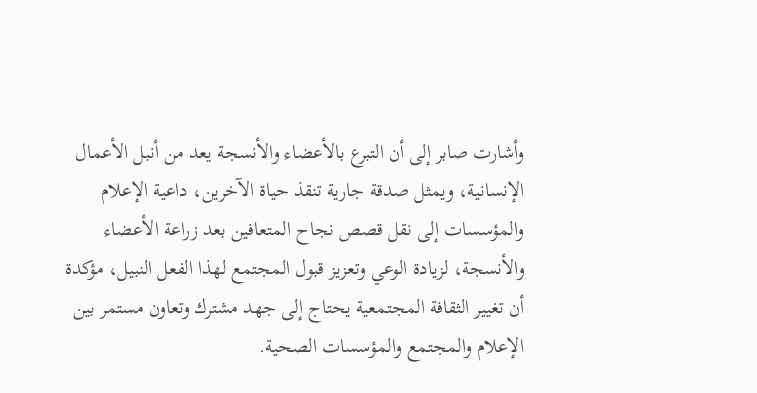وأشارت صابر إلى أن التبرع بالأعضاء والأنسجة يعد من أنبل الأعمال الإنسانية، ويمثل صدقة جارية تنقذ حياة الآخرين، داعية الإعلام والمؤسسات إلى نقل قصص نجاح المتعافين بعد زراعة الأعضاء والأنسجة، لزيادة الوعي وتعزيز قبول المجتمع لهذا الفعل النبيل، مؤكدة أن تغيير الثقافة المجتمعية يحتاج إلى جهد مشترك وتعاون مستمر بين الإعلام والمجتمع والمؤسسات الصحية.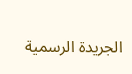الجريدة الرسمية